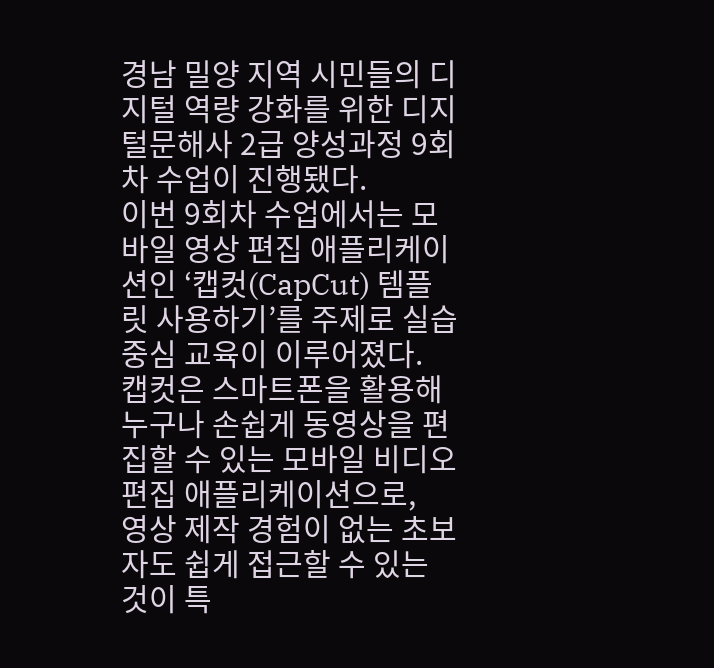경남 밀양 지역 시민들의 디지털 역량 강화를 위한 디지털문해사 2급 양성과정 9회차 수업이 진행됐다.
이번 9회차 수업에서는 모바일 영상 편집 애플리케이션인 ‘캡컷(CapCut) 템플릿 사용하기’를 주제로 실습 중심 교육이 이루어졌다.
캡컷은 스마트폰을 활용해 누구나 손쉽게 동영상을 편집할 수 있는 모바일 비디오 편집 애플리케이션으로,
영상 제작 경험이 없는 초보자도 쉽게 접근할 수 있는 것이 특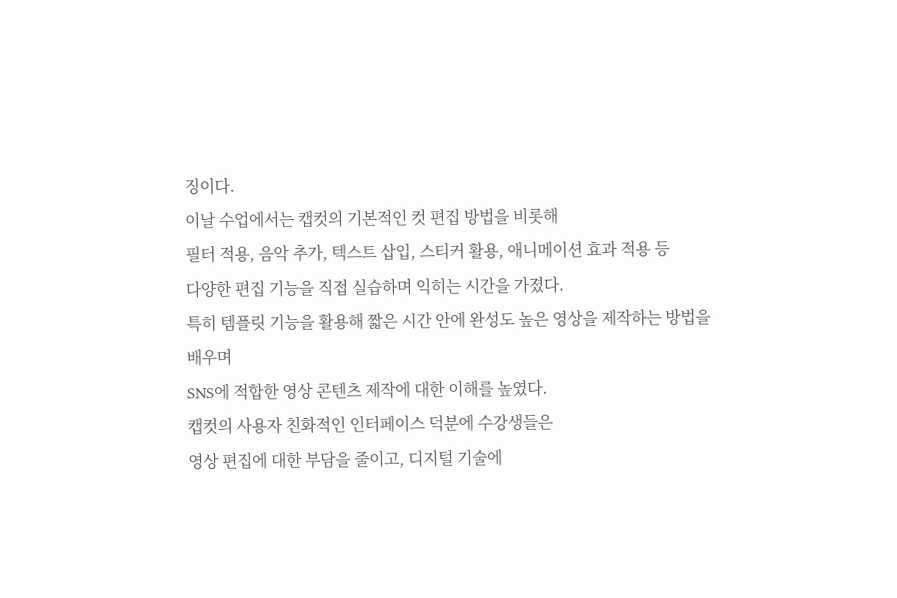징이다.
이날 수업에서는 캡컷의 기본적인 컷 편집 방법을 비롯해
필터 적용, 음악 추가, 텍스트 삽입, 스티커 활용, 애니메이션 효과 적용 등
다양한 편집 기능을 직접 실습하며 익히는 시간을 가졌다.
특히 템플릿 기능을 활용해 짧은 시간 안에 완성도 높은 영상을 제작하는 방법을 배우며
SNS에 적합한 영상 콘텐츠 제작에 대한 이해를 높였다.
캡컷의 사용자 친화적인 인터페이스 덕분에 수강생들은
영상 편집에 대한 부담을 줄이고, 디지털 기술에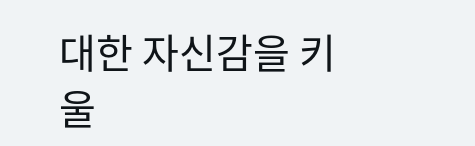대한 자신감을 키울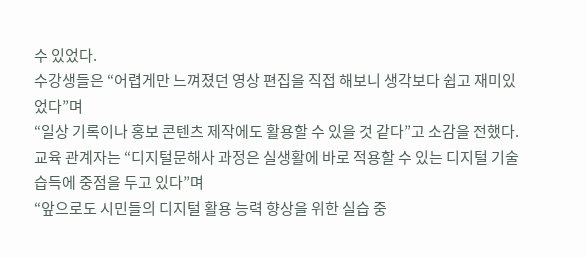수 있었다.
수강생들은 “어렵게만 느껴졌던 영상 편집을 직접 해보니 생각보다 쉽고 재미있었다”며
“일상 기록이나 홍보 콘텐츠 제작에도 활용할 수 있을 것 같다”고 소감을 전했다.
교육 관계자는 “디지털문해사 과정은 실생활에 바로 적용할 수 있는 디지털 기술 습득에 중점을 두고 있다”며
“앞으로도 시민들의 디지털 활용 능력 향상을 위한 실습 중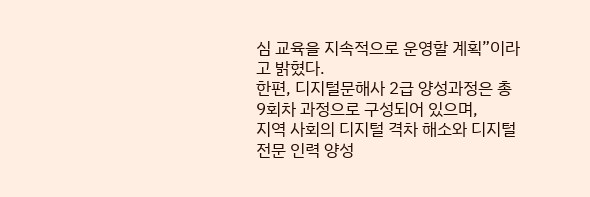심 교육을 지속적으로 운영할 계획”이라고 밝혔다.
한편, 디지털문해사 2급 양성과정은 총 9회차 과정으로 구성되어 있으며,
지역 사회의 디지털 격차 해소와 디지털 전문 인력 양성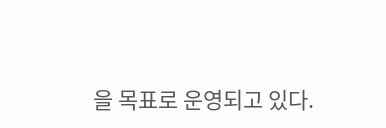을 목표로 운영되고 있다.